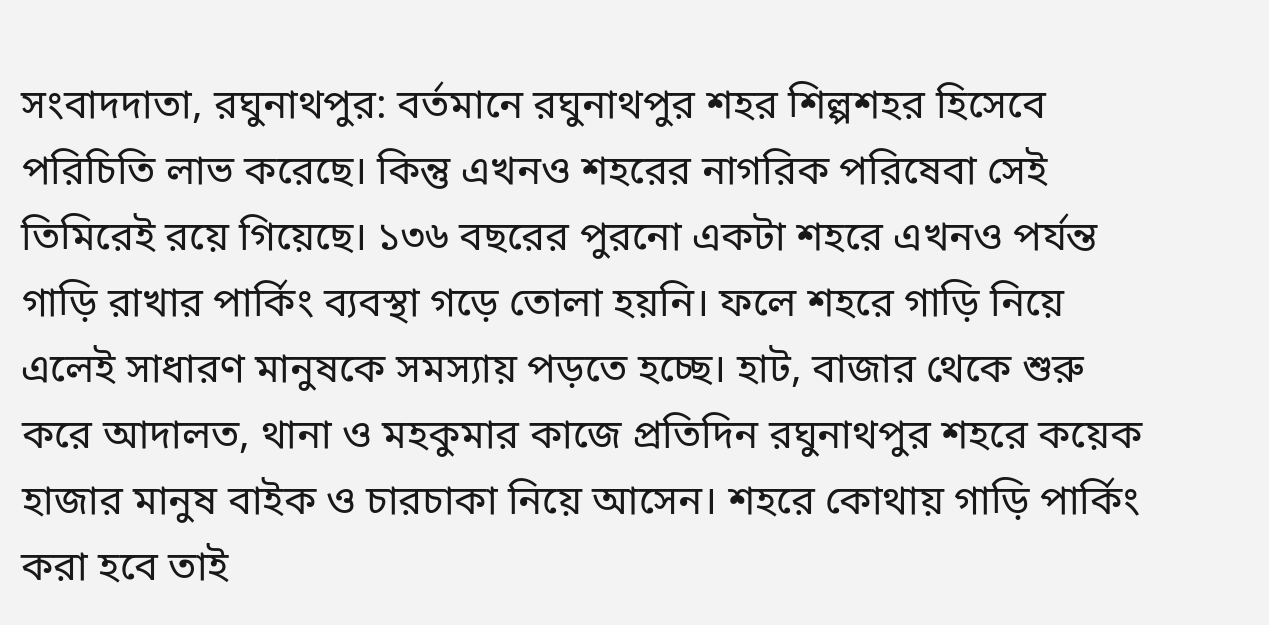সংবাদদাতা, রঘুনাথপুর: বর্তমানে রঘুনাথপুর শহর শিল্পশহর হিসেবে পরিচিতি লাভ করেছে। কিন্তু এখনও শহরের নাগরিক পরিষেবা সেই তিমিরেই রয়ে গিয়েছে। ১৩৬ বছরের পুরনো একটা শহরে এখনও পর্যন্ত গাড়ি রাখার পার্কিং ব্যবস্থা গড়ে তোলা হয়নি। ফলে শহরে গাড়ি নিয়ে এলেই সাধারণ মানুষকে সমস্যায় পড়তে হচ্ছে। হাট, বাজার থেকে শুরু করে আদালত, থানা ও মহকুমার কাজে প্রতিদিন রঘুনাথপুর শহরে কয়েক হাজার মানুষ বাইক ও চারচাকা নিয়ে আসেন। শহরে কোথায় গাড়ি পার্কিং করা হবে তাই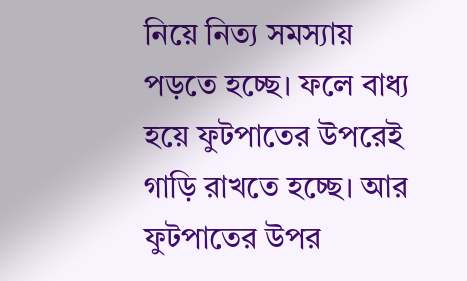নিয়ে নিত্য সমস্যায় পড়তে হচ্ছে। ফলে বাধ্য হয়ে ফুটপাতের উপরেই গাড়ি রাখতে হচ্ছে। আর ফুটপাতের উপর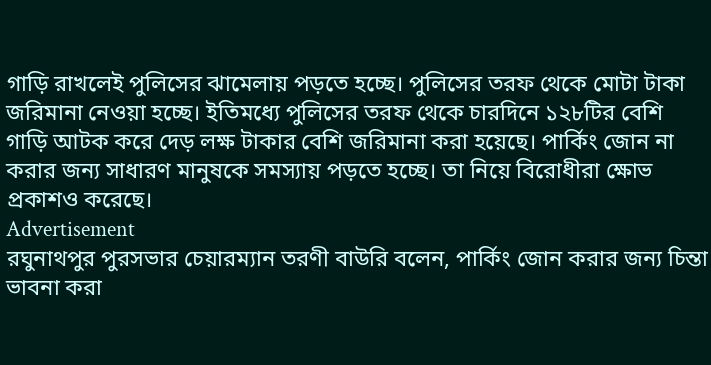গাড়ি রাখলেই পুলিসের ঝামেলায় পড়তে হচ্ছে। পুলিসের তরফ থেকে মোটা টাকা জরিমানা নেওয়া হচ্ছে। ইতিমধ্যে পুলিসের তরফ থেকে চারদিনে ১২৮টির বেশি গাড়ি আটক করে দেড় লক্ষ টাকার বেশি জরিমানা করা হয়েছে। পার্কিং জোন না করার জন্য সাধারণ মানুষকে সমস্যায় পড়তে হচ্ছে। তা নিয়ে বিরোধীরা ক্ষোভ প্রকাশও করেছে।
Advertisement
রঘুনাথপুর পুরসভার চেয়ারম্যান তরণী বাউরি বলেন, পার্কিং জোন করার জন্য চিন্তা ভাবনা করা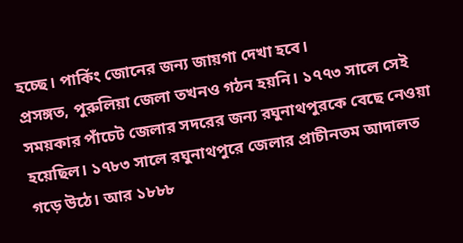হচ্ছে। পার্কিং জোনের জন্য জায়গা দেখা হবে।
প্রসঙ্গত, পুরুলিয়া জেলা তখনও গঠন হয়নি। ১৭৭৩ সালে সেই সময়কার পাঁচেট জেলার সদরের জন্য রঘুনাথপুরকে বেছে নেওয়া হয়েছিল। ১৭৮৩ সালে রঘুনাথপুরে জেলার প্রাচীনতম আদালত গড়ে উঠে। আর ১৮৮৮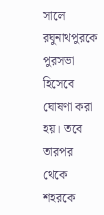সালে রঘুনাথপুরকে পুরসভা হিসেবে ঘোষণা করা হয়। তবে তারপর থেকে শহরকে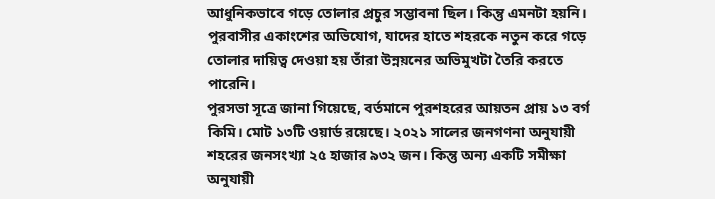আধুনিকভাবে গড়ে তোলার প্রচুর সম্ভাবনা ছিল। কিন্তু এমনটা হয়নি। পুরবাসীর একাংশের অভিযোগ, যাদের হাতে শহরকে নতুন করে গড়ে তোলার দায়িত্ব দেওয়া হয় তাঁরা উন্নয়নের অভিমুখটা তৈরি করতে পারেনি।
পুরসভা সূত্রে জানা গিয়েছে, বর্তমানে পুরশহরের আয়তন প্রায় ১৩ বর্গ কিমি। মোট ১৩টি ওয়ার্ড রয়েছে। ২০২১ সালের জনগণনা অনুযায়ী শহরের জনসংখ্যা ২৫ হাজার ৯৩২ জন। কিন্তু অন্য একটি সমীক্ষা অনুযায়ী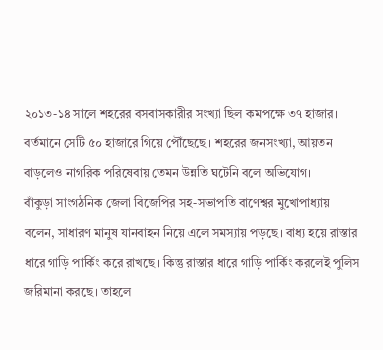২০১৩-১৪ সালে শহরের বসবাসকারীর সংখ্যা ছিল কমপক্ষে ৩৭ হাজার। বর্তমানে সেটি ৫০ হাজারে গিয়ে পৌঁছেছে। শহরের জনসংখ্যা, আয়তন বাড়লেও নাগরিক পরিষেবায় তেমন উন্নতি ঘটেনি বলে অভিযোগ।
বাঁকুড়া সাংগঠনিক জেলা বিজেপির সহ-সভাপতি বাণেশ্বর মুখোপাধ্যায় বলেন, সাধারণ মানুষ যানবাহন নিয়ে এলে সমস্যায় পড়ছে। বাধ্য হয়ে রাস্তার ধারে গাড়ি পার্কিং করে রাখছে। কিন্তু রাস্তার ধারে গাড়ি পার্কিং করলেই পুলিস জরিমানা করছে। তাহলে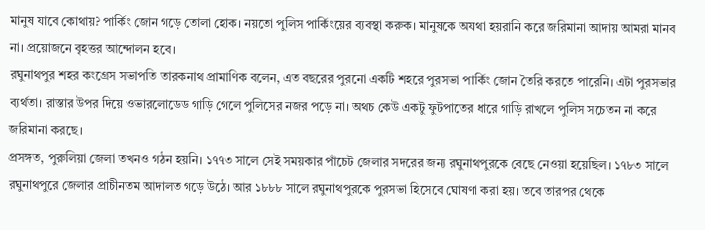মানুষ যাবে কোথায়? পার্কিং জোন গড়ে তোলা হোক। নয়তো পুলিস পার্কিংয়ের ব্যবস্থা করুক। মানুষকে অযথা হয়রানি করে জরিমানা আদায় আমরা মানব না। প্রয়োজনে বৃহত্তর আন্দোলন হবে।
রঘুনাথপুর শহর কংগ্রেস সভাপতি তারকনাথ প্রামাণিক বলেন, এত বছরের পুরনো একটি শহরে পুরসভা পার্কিং জোন তৈরি করতে পারেনি। এটা পুরসভার ব্যর্থতা। রাস্তার উপর দিয়ে ওভারলোডেড গাড়ি গেলে পুলিসের নজর পড়ে না। অথচ কেউ একটু ফুটপাতের ধারে গাড়ি রাখলে পুলিস সচেতন না করে জরিমানা করছে।
প্রসঙ্গত, পুরুলিয়া জেলা তখনও গঠন হয়নি। ১৭৭৩ সালে সেই সময়কার পাঁচেট জেলার সদরের জন্য রঘুনাথপুরকে বেছে নেওয়া হয়েছিল। ১৭৮৩ সালে রঘুনাথপুরে জেলার প্রাচীনতম আদালত গড়ে উঠে। আর ১৮৮৮ সালে রঘুনাথপুরকে পুরসভা হিসেবে ঘোষণা করা হয়। তবে তারপর থেকে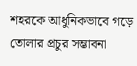শহরকে আধুনিকভাবে গড়ে তোলার প্রচুর সম্ভাবনা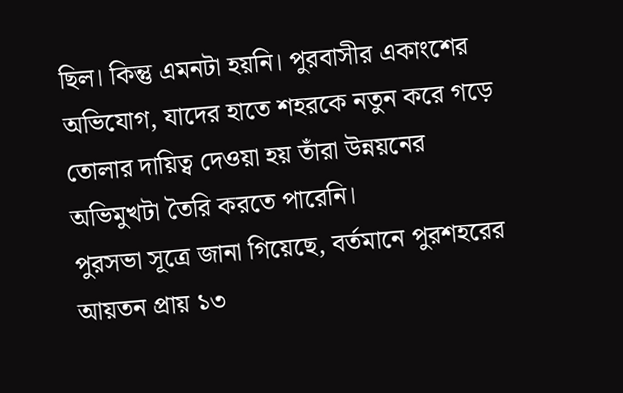ছিল। কিন্তু এমনটা হয়নি। পুরবাসীর একাংশের অভিযোগ, যাদের হাতে শহরকে নতুন করে গড়ে তোলার দায়িত্ব দেওয়া হয় তাঁরা উন্নয়নের অভিমুখটা তৈরি করতে পারেনি।
পুরসভা সূত্রে জানা গিয়েছে, বর্তমানে পুরশহরের আয়তন প্রায় ১৩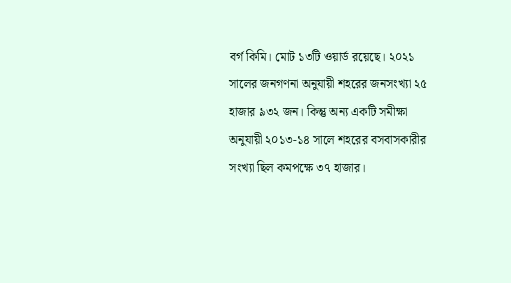বর্গ কিমি। মোট ১৩টি ওয়ার্ড রয়েছে। ২০২১ সালের জনগণনা অনুযায়ী শহরের জনসংখ্যা ২৫ হাজার ৯৩২ জন। কিন্তু অন্য একটি সমীক্ষা অনুযায়ী ২০১৩-১৪ সালে শহরের বসবাসকারীর সংখ্যা ছিল কমপক্ষে ৩৭ হাজার।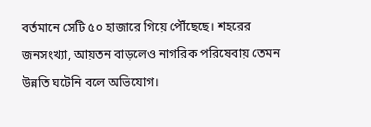বর্তমানে সেটি ৫০ হাজারে গিয়ে পৌঁছেছে। শহরের জনসংখ্যা, আয়তন বাড়লেও নাগরিক পরিষেবায় তেমন উন্নতি ঘটেনি বলে অভিযোগ।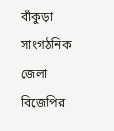বাঁকুড়া সাংগঠনিক জেলা বিজেপির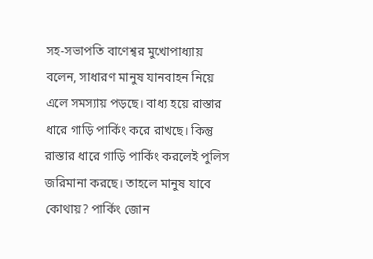সহ-সভাপতি বাণেশ্বর মুখোপাধ্যায় বলেন, সাধারণ মানুষ যানবাহন নিয়ে এলে সমস্যায় পড়ছে। বাধ্য হয়ে রাস্তার ধারে গাড়ি পার্কিং করে রাখছে। কিন্তু রাস্তার ধারে গাড়ি পার্কিং করলেই পুলিস জরিমানা করছে। তাহলে মানুষ যাবে কোথায়? পার্কিং জোন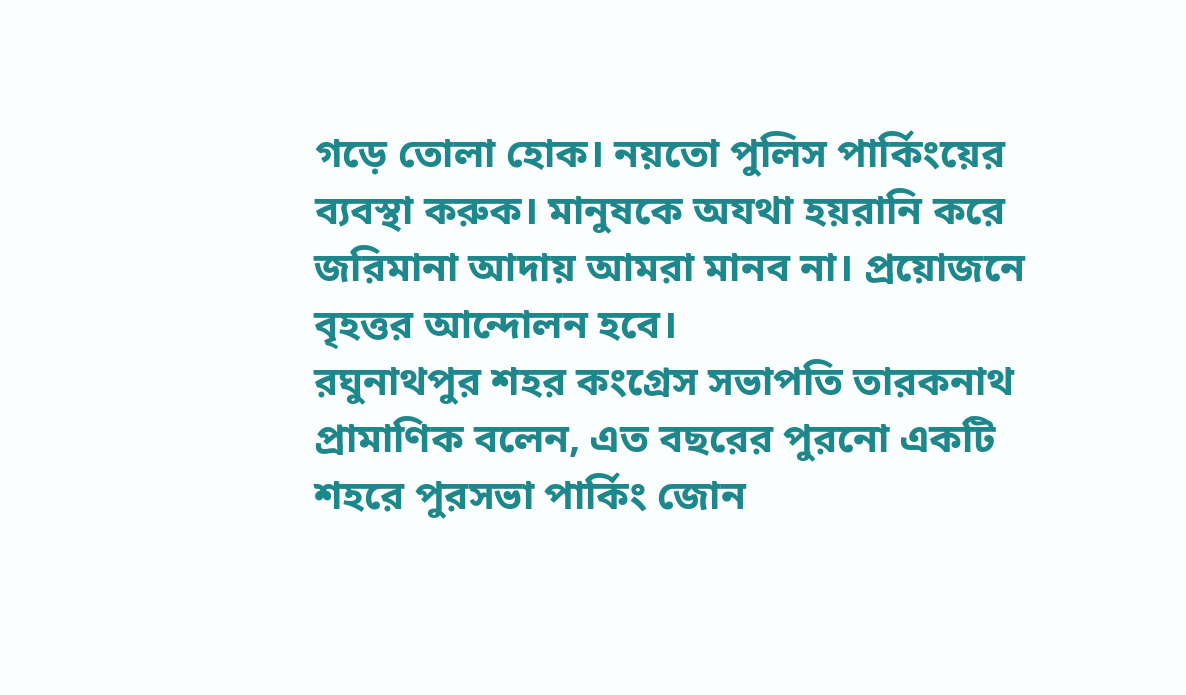গড়ে তোলা হোক। নয়তো পুলিস পার্কিংয়ের ব্যবস্থা করুক। মানুষকে অযথা হয়রানি করে জরিমানা আদায় আমরা মানব না। প্রয়োজনে বৃহত্তর আন্দোলন হবে।
রঘুনাথপুর শহর কংগ্রেস সভাপতি তারকনাথ প্রামাণিক বলেন, এত বছরের পুরনো একটি শহরে পুরসভা পার্কিং জোন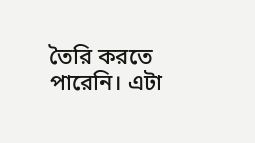তৈরি করতে পারেনি। এটা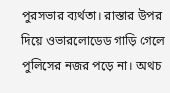পুরসভার ব্যর্থতা। রাস্তার উপর দিয়ে ওভারলোডেড গাড়ি গেলে পুলিসের নজর পড়ে না। অথচ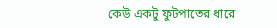কেউ একটু ফুটপাতের ধারে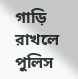গাড়ি রাখলে পুলিস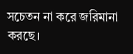সচেতন না করে জরিমানা করছে।